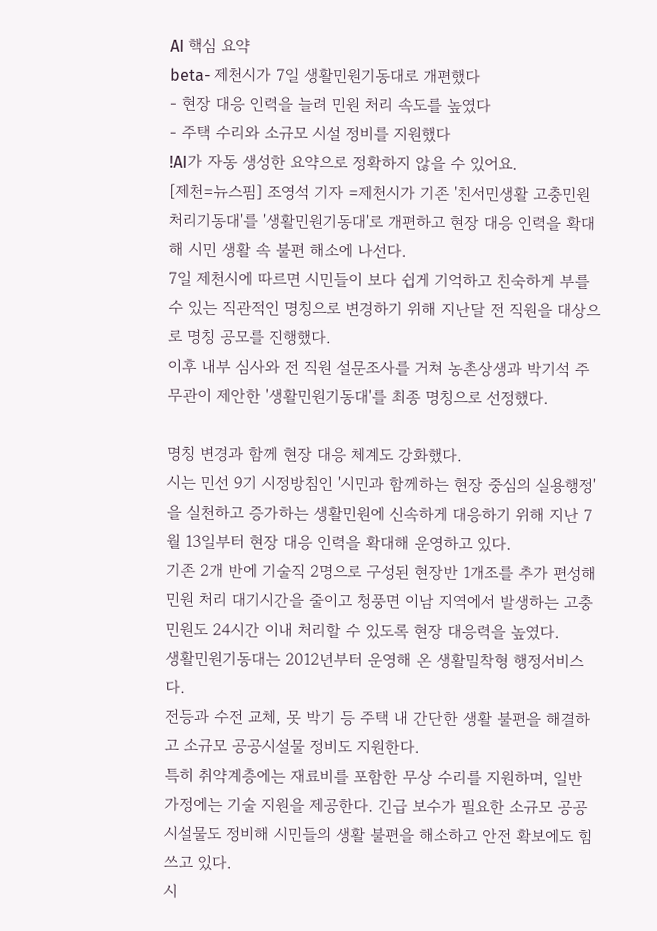AI 핵심 요약
beta- 제천시가 7일 생활민원기동대로 개편했다
- 현장 대응 인력을 늘려 민원 처리 속도를 높였다
- 주택 수리와 소규모 시설 정비를 지원했다
!AI가 자동 생성한 요약으로 정확하지 않을 수 있어요.
[제천=뉴스핌] 조영석 기자 =제천시가 기존 '친서민생활 고충민원처리기동대'를 '생활민원기동대'로 개편하고 현장 대응 인력을 확대해 시민 생활 속 불편 해소에 나선다.
7일 제천시에 따르면 시민들이 보다 쉽게 기억하고 친숙하게 부를 수 있는 직관적인 명칭으로 변경하기 위해 지난달 전 직원을 대상으로 명칭 공모를 진행했다.
이후 내부 심사와 전 직원 설문조사를 거쳐 농촌상생과 박기석 주무관이 제안한 '생활민원기동대'를 최종 명칭으로 선정했다.

명칭 변경과 함께 현장 대응 체계도 강화했다.
시는 민선 9기 시정방침인 '시민과 함께하는 현장 중심의 실용행정'을 실천하고 증가하는 생활민원에 신속하게 대응하기 위해 지난 7월 13일부터 현장 대응 인력을 확대해 운영하고 있다.
기존 2개 반에 기술직 2명으로 구성된 현장반 1개조를 추가 편성해 민원 처리 대기시간을 줄이고 청풍면 이남 지역에서 발생하는 고충민원도 24시간 이내 처리할 수 있도록 현장 대응력을 높였다.
생활민원기동대는 2012년부터 운영해 온 생활밀착형 행정서비스다.
전등과 수전 교체, 못 박기 등 주택 내 간단한 생활 불편을 해결하고 소규모 공공시설물 정비도 지원한다.
특히 취약계층에는 재료비를 포함한 무상 수리를 지원하며, 일반 가정에는 기술 지원을 제공한다. 긴급 보수가 필요한 소규모 공공시설물도 정비해 시민들의 생활 불편을 해소하고 안전 확보에도 힘쓰고 있다.
시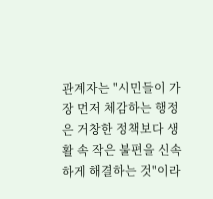관계자는 "시민들이 가장 먼저 체감하는 행정은 거창한 정책보다 생활 속 작은 불편을 신속하게 해결하는 것"이라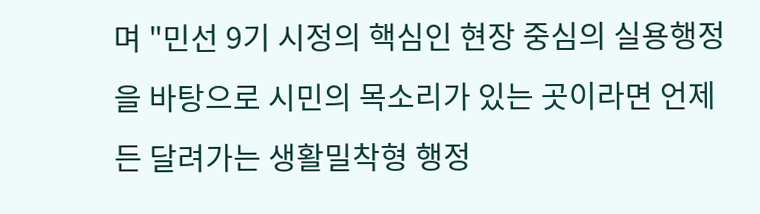며 "민선 9기 시정의 핵심인 현장 중심의 실용행정을 바탕으로 시민의 목소리가 있는 곳이라면 언제든 달려가는 생활밀착형 행정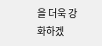을 더욱 강화하겠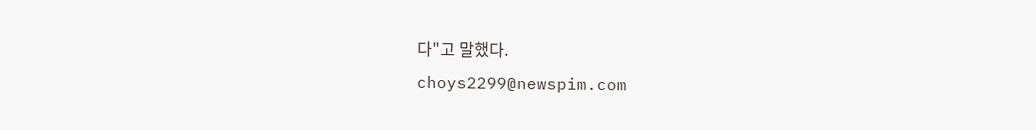다"고 말했다.
choys2299@newspim.com